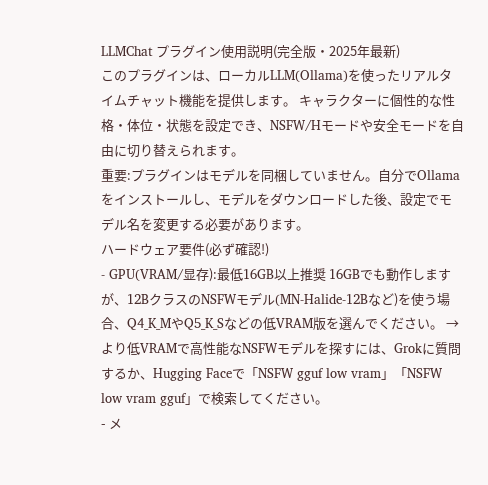LLMChat プラグイン使用説明(完全版・2025年最新)
このプラグインは、ローカルLLM(Ollama)を使ったリアルタイムチャット機能を提供します。 キャラクターに個性的な性格・体位・状態を設定でき、NSFW/Hモードや安全モードを自由に切り替えられます。
重要:プラグインはモデルを同梱していません。自分でOllamaをインストールし、モデルをダウンロードした後、設定でモデル名を変更する必要があります。
ハードウェア要件(必ず確認!)
- GPU(VRAM/显存):最低16GB以上推奨 16GBでも動作しますが、12BクラスのNSFWモデル(MN-Halide-12Bなど)を使う場合、Q4_K_MやQ5_K_Sなどの低VRAM版を選んでください。 → より低VRAMで高性能なNSFWモデルを探すには、Grokに質問するか、Hugging Faceで「NSFW gguf low vram」「NSFW low vram gguf」で検索してください。
- メ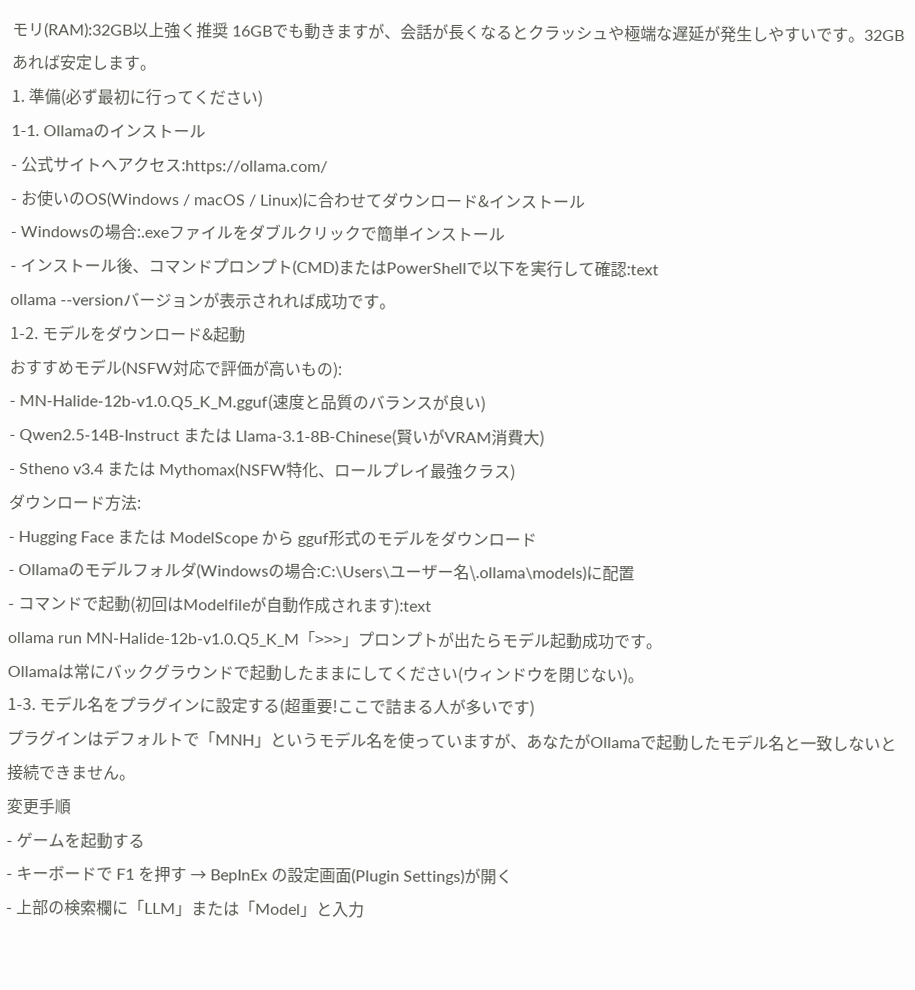モリ(RAM):32GB以上強く推奨 16GBでも動きますが、会話が長くなるとクラッシュや極端な遅延が発生しやすいです。32GBあれば安定します。
1. 準備(必ず最初に行ってください)
1-1. Ollamaのインストール
- 公式サイトへアクセス:https://ollama.com/
- お使いのOS(Windows / macOS / Linux)に合わせてダウンロード&インストール
- Windowsの場合:.exeファイルをダブルクリックで簡単インストール
- インストール後、コマンドプロンプト(CMD)またはPowerShellで以下を実行して確認:text
ollama --versionバージョンが表示されれば成功です。
1-2. モデルをダウンロード&起動
おすすめモデル(NSFW対応で評価が高いもの):
- MN-Halide-12b-v1.0.Q5_K_M.gguf(速度と品質のバランスが良い)
- Qwen2.5-14B-Instruct または Llama-3.1-8B-Chinese(賢いがVRAM消費大)
- Stheno v3.4 または Mythomax(NSFW特化、ロールプレイ最強クラス)
ダウンロード方法:
- Hugging Face または ModelScope から gguf形式のモデルをダウンロード
- Ollamaのモデルフォルダ(Windowsの場合:C:\Users\ユーザー名\.ollama\models)に配置
- コマンドで起動(初回はModelfileが自動作成されます):text
ollama run MN-Halide-12b-v1.0.Q5_K_M「>>>」プロンプトが出たらモデル起動成功です。
Ollamaは常にバックグラウンドで起動したままにしてください(ウィンドウを閉じない)。
1-3. モデル名をプラグインに設定する(超重要!ここで詰まる人が多いです)
プラグインはデフォルトで「MNH」というモデル名を使っていますが、あなたがOllamaで起動したモデル名と一致しないと接続できません。
変更手順
- ゲームを起動する
- キーボードで F1 を押す → BepInEx の設定画面(Plugin Settings)が開く
- 上部の検索欄に「LLM」または「Model」と入力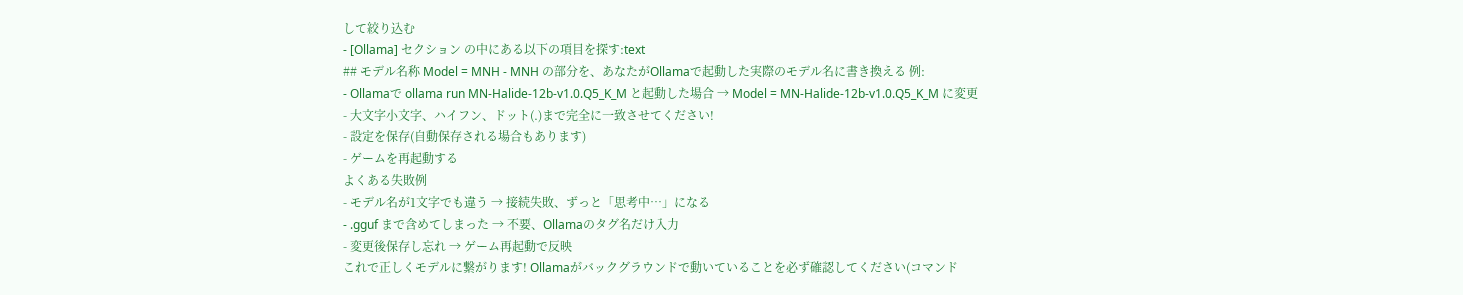して絞り込む
- [Ollama] セクション の中にある以下の項目を探す:text
## モデル名称 Model = MNH - MNH の部分を、あなたがOllamaで起動した実際のモデル名に書き換える 例:
- Ollamaで ollama run MN-Halide-12b-v1.0.Q5_K_M と起動した場合 → Model = MN-Halide-12b-v1.0.Q5_K_M に変更
- 大文字小文字、ハイフン、ドット(.)まで完全に一致させてください!
- 設定を保存(自動保存される場合もあります)
- ゲームを再起動する
よくある失敗例
- モデル名が1文字でも違う → 接続失敗、ずっと「思考中…」になる
- .gguf まで含めてしまった → 不要、Ollamaのタグ名だけ入力
- 変更後保存し忘れ → ゲーム再起動で反映
これで正しくモデルに繋がります! Ollamaがバックグラウンドで動いていることを必ず確認してください(コマンド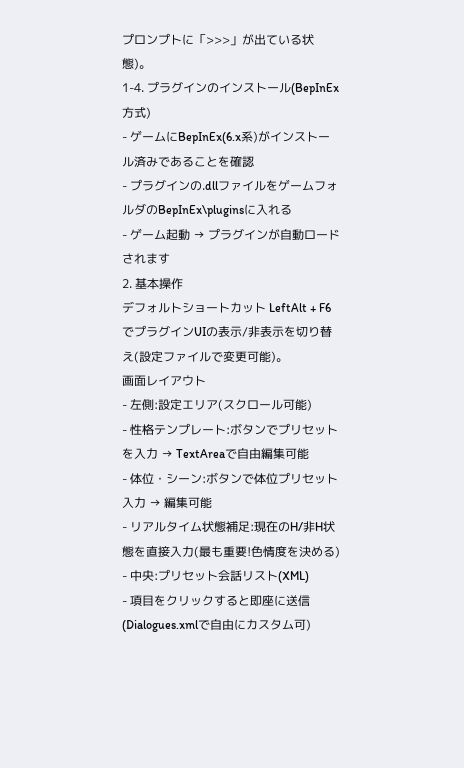プロンプトに「>>>」が出ている状態)。
1-4. プラグインのインストール(BepInEx方式)
- ゲームにBepInEx(6.x系)がインストール済みであることを確認
- プラグインの.dllファイルをゲームフォルダのBepInEx\pluginsに入れる
- ゲーム起動 → プラグインが自動ロードされます
2. 基本操作
デフォルトショートカット LeftAlt + F6 でプラグインUIの表示/非表示を切り替え(設定ファイルで変更可能)。
画面レイアウト
- 左側:設定エリア(スクロール可能)
- 性格テンプレート:ボタンでプリセットを入力 → TextAreaで自由編集可能
- 体位・シーン:ボタンで体位プリセット入力 → 編集可能
- リアルタイム状態補足:現在のH/非H状態を直接入力(最も重要!色情度を決める)
- 中央:プリセット会話リスト(XML)
- 項目をクリックすると即座に送信(Dialogues.xmlで自由にカスタム可)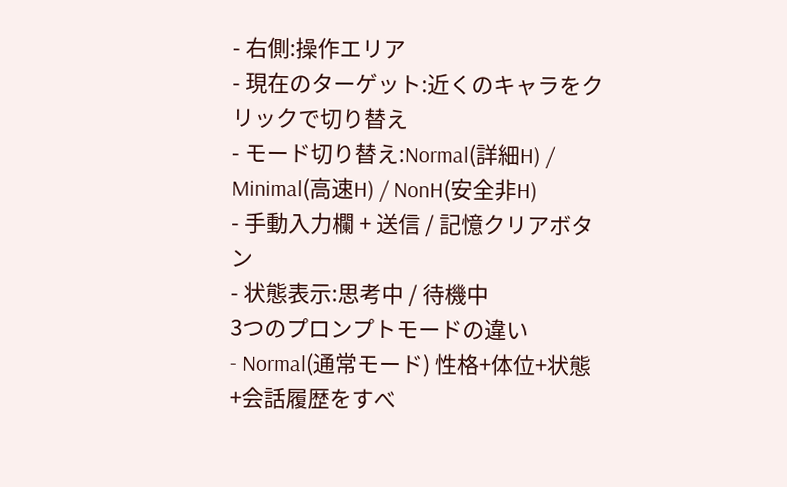- 右側:操作エリア
- 現在のターゲット:近くのキャラをクリックで切り替え
- モード切り替え:Normal(詳細H) / Minimal(高速H) / NonH(安全非H)
- 手動入力欄 + 送信 / 記憶クリアボタン
- 状態表示:思考中 / 待機中
3つのプロンプトモードの違い
- Normal(通常モード) 性格+体位+状態+会話履歴をすべ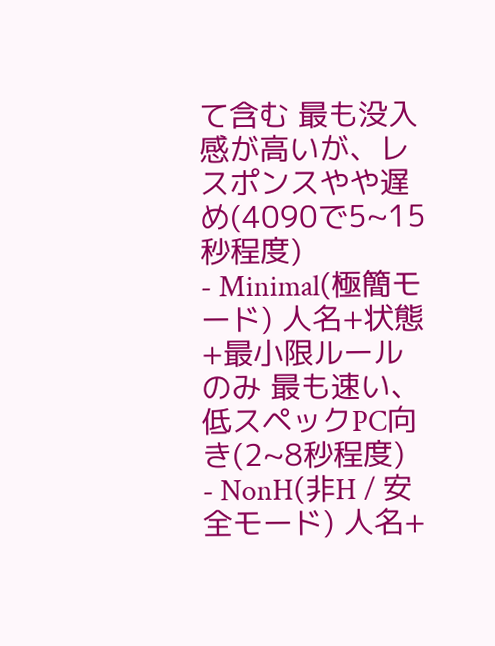て含む 最も没入感が高いが、レスポンスやや遅め(4090で5~15秒程度)
- Minimal(極簡モード) 人名+状態+最小限ルールのみ 最も速い、低スペックPC向き(2~8秒程度)
- NonH(非H / 安全モード) 人名+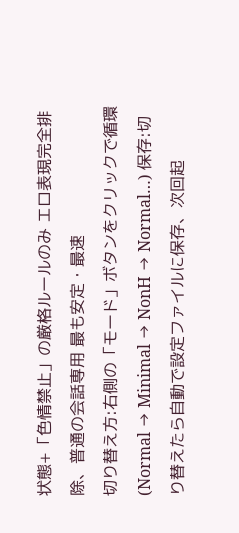状態+「色情禁止」の厳格ルールのみ エロ表現完全排除、普通の会話専用 最も安定・最速
切り替え方:右側の「モード」ボタンをクリックで循環(Normal → Minimal → NonH → Normal…) 保存:切り替えたら自動で設定ファイルに保存、次回起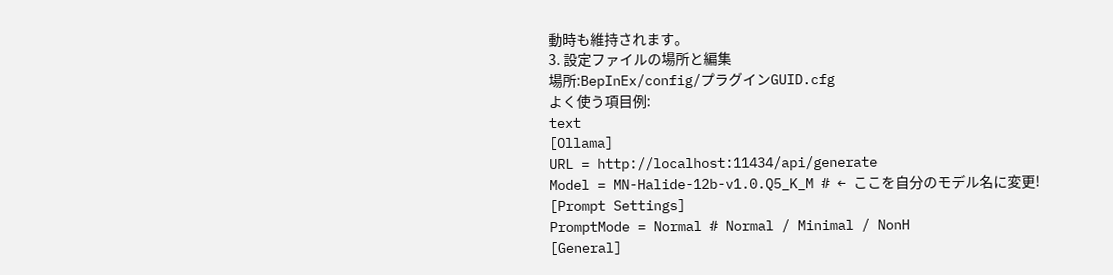動時も維持されます。
3. 設定ファイルの場所と編集
場所:BepInEx/config/プラグインGUID.cfg
よく使う項目例:
text
[Ollama]
URL = http://localhost:11434/api/generate
Model = MN-Halide-12b-v1.0.Q5_K_M # ← ここを自分のモデル名に変更!
[Prompt Settings]
PromptMode = Normal # Normal / Minimal / NonH
[General]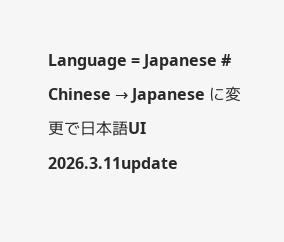Language = Japanese # Chinese → Japanese に変更で日本語UI
2026.3.11update